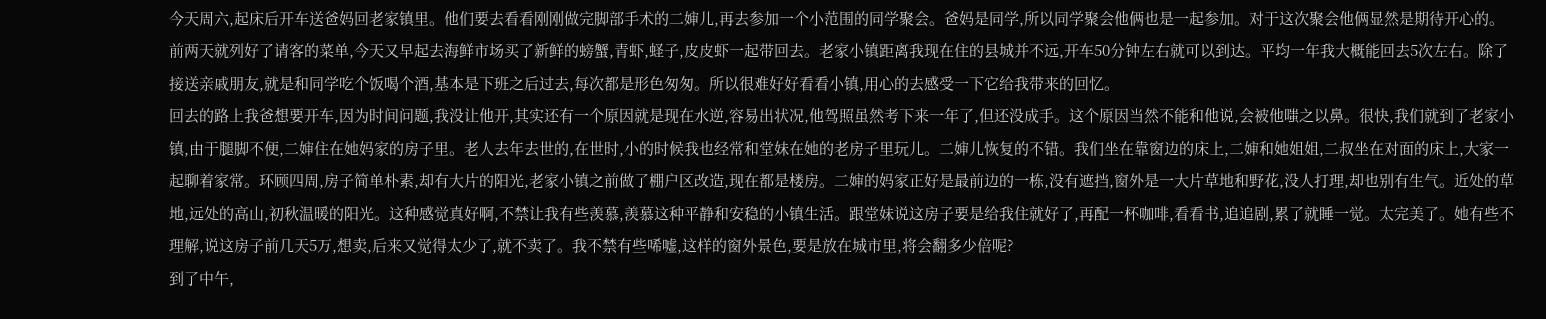今天周六,起床后开车送爸妈回老家镇里。他们要去看看刚刚做完脚部手术的二婶儿,再去参加一个小范围的同学聚会。爸妈是同学,所以同学聚会他俩也是一起参加。对于这次聚会他俩显然是期待开心的。前两天就列好了请客的菜单,今天又早起去海鲜市场买了新鲜的螃蟹,青虾,蛏子,皮皮虾一起带回去。老家小镇距离我现在住的县城并不远,开车50分钟左右就可以到达。平均一年我大概能回去5次左右。除了接送亲戚朋友,就是和同学吃个饭喝个酒,基本是下班之后过去,每次都是形色匆匆。所以很难好好看看小镇,用心的去感受一下它给我带来的回忆。
回去的路上我爸想要开车,因为时间问题,我没让他开,其实还有一个原因就是现在水逆,容易出状况,他驾照虽然考下来一年了,但还没成手。这个原因当然不能和他说,会被他嗤之以鼻。很快,我们就到了老家小镇,由于腿脚不便,二婶住在她妈家的房子里。老人去年去世的,在世时,小的时候我也经常和堂妹在她的老房子里玩儿。二婶儿恢复的不错。我们坐在靠窗边的床上,二婶和她姐姐,二叔坐在对面的床上,大家一起聊着家常。环顾四周,房子简单朴素,却有大片的阳光,老家小镇之前做了棚户区改造,现在都是楼房。二婶的妈家正好是最前边的一栋,没有遮挡,窗外是一大片草地和野花,没人打理,却也别有生气。近处的草地,远处的高山,初秋温暖的阳光。这种感觉真好啊,不禁让我有些羡慕,羡慕这种平静和安稳的小镇生活。跟堂妹说这房子要是给我住就好了,再配一杯咖啡,看看书,追追剧,累了就睡一觉。太完美了。她有些不理解,说这房子前几天5万,想卖,后来又觉得太少了,就不卖了。我不禁有些唏嘘,这样的窗外景色,要是放在城市里,将会翻多少倍呢?
到了中午,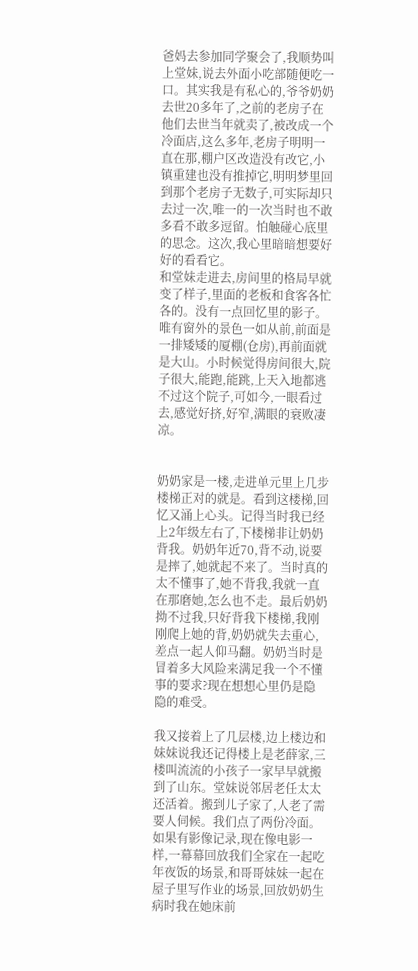爸妈去参加同学聚会了,我顺势叫上堂妹,说去外面小吃部随便吃一口。其实我是有私心的,爷爷奶奶去世20多年了,之前的老房子在他们去世当年就卖了,被改成一个冷面店,这么多年,老房子明明一直在那,棚户区改造没有改它,小镇重建也没有推掉它,明明梦里回到那个老房子无数子,可实际却只去过一次,唯一的一次当时也不敢多看不敢多逗留。怕触碰心底里的思念。这次,我心里暗暗想要好好的看看它。
和堂妹走进去,房间里的格局早就变了样子,里面的老板和食客各忙各的。没有一点回忆里的影子。唯有窗外的景色一如从前,前面是一排矮矮的厦棚(仓房),再前面就是大山。小时候觉得房间很大,院子很大,能跑,能跳,上天入地都逃不过这个院子,可如今,一眼看过去,感觉好挤,好窄,满眼的衰败凄凉。


奶奶家是一楼,走进单元里上几步楼梯正对的就是。看到这楼梯,回忆又涌上心头。记得当时我已经上2年级左右了,下楼梯非让奶奶背我。奶奶年近70,背不动,说要是摔了,她就起不来了。当时真的太不懂事了,她不背我,我就一直在那磨她,怎么也不走。最后奶奶拗不过我,只好背我下楼梯,我刚刚爬上她的背,奶奶就失去重心,差点一起人仰马翻。奶奶当时是冒着多大风险来满足我一个不懂事的要求?现在想想心里仍是隐隐的难受。

我又接着上了几层楼,边上楼边和妹妹说我还记得楼上是老薛家,三楼叫流流的小孩子一家早早就搬到了山东。堂妹说邻居老任太太还活着。搬到儿子家了,人老了需要人伺候。我们点了两份冷面。如果有影像记录,现在像电影一样,一幕幕回放我们全家在一起吃年夜饭的场景,和哥哥妹妹一起在屋子里写作业的场景,回放奶奶生病时我在她床前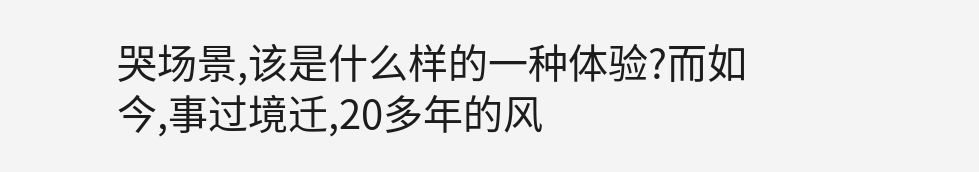哭场景,该是什么样的一种体验?而如今,事过境迁,20多年的风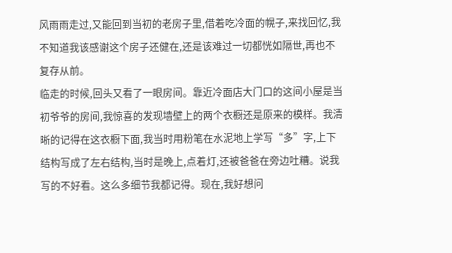风雨雨走过,又能回到当初的老房子里,借着吃冷面的幌子,来找回忆,我不知道我该感谢这个房子还健在,还是该难过一切都恍如隔世,再也不复存从前。
临走的时候,回头又看了一眼房间。靠近冷面店大门口的这间小屋是当初爷爷的房间,我惊喜的发现墙壁上的两个衣橱还是原来的模样。我清晰的记得在这衣橱下面,我当时用粉笔在水泥地上学写“多”字,上下结构写成了左右结构,当时是晚上,点着灯,还被爸爸在旁边吐糟。说我写的不好看。这么多细节我都记得。现在,我好想问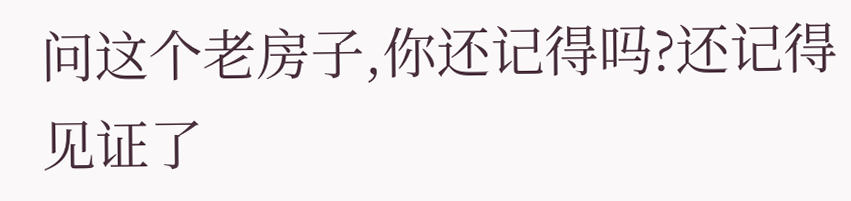问这个老房子,你还记得吗?还记得见证了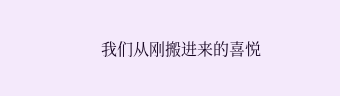我们从刚搬进来的喜悦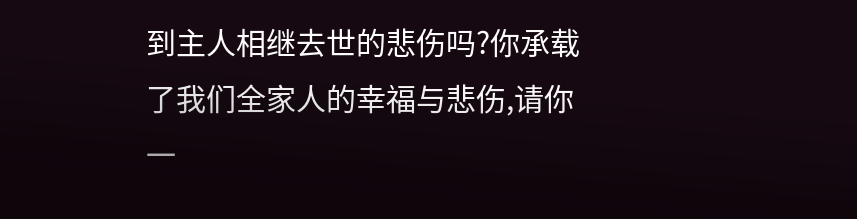到主人相继去世的悲伤吗?你承载了我们全家人的幸福与悲伤,请你一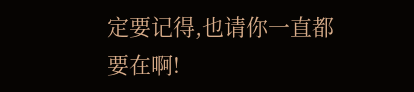定要记得,也请你一直都要在啊!